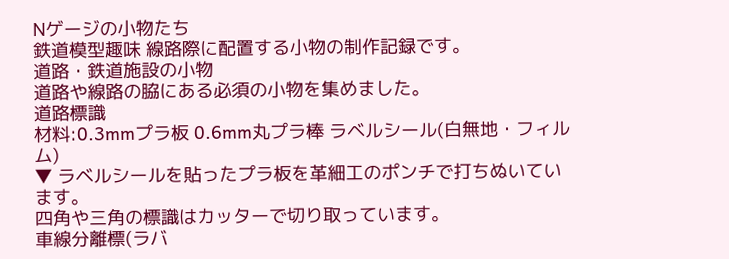Nゲージの小物たち
鉄道模型趣味 線路際に配置する小物の制作記録です。
道路・鉄道施設の小物
道路や線路の脇にある必須の小物を集めました。
道路標識
材料:0.3mmプラ板 0.6mm丸プラ棒 ラベルシール(白無地・フィルム)
▼ ラベルシールを貼ったプラ板を革細工のポンチで打ちぬいています。
四角や三角の標識はカッターで切り取っています。
車線分離標(ラバ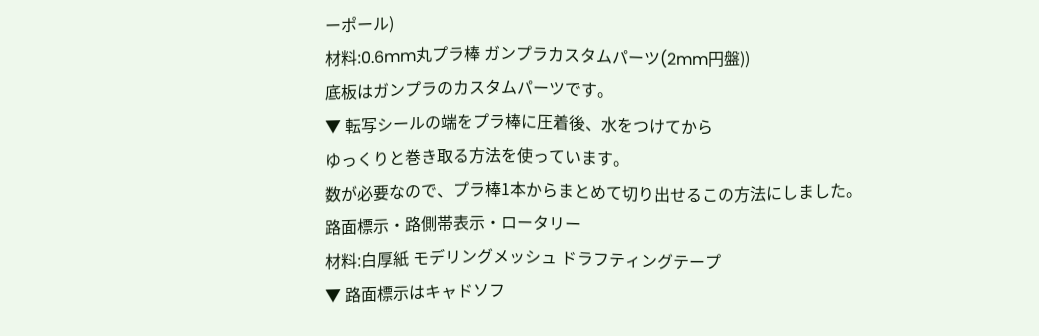ーポール)
材料:0.6mm丸プラ棒 ガンプラカスタムパーツ(2mm円盤))
底板はガンプラのカスタムパーツです。
▼ 転写シールの端をプラ棒に圧着後、水をつけてから
ゆっくりと巻き取る方法を使っています。
数が必要なので、プラ棒1本からまとめて切り出せるこの方法にしました。
路面標示・路側帯表示・ロータリー
材料:白厚紙 モデリングメッシュ ドラフティングテープ
▼ 路面標示はキャドソフ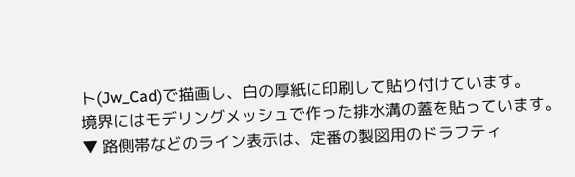ト(Jw_Cad)で描画し、白の厚紙に印刷して貼り付けています。
境界にはモデリングメッシュで作った排水溝の蓋を貼っています。
▼ 路側帯などのライン表示は、定番の製図用のドラフティ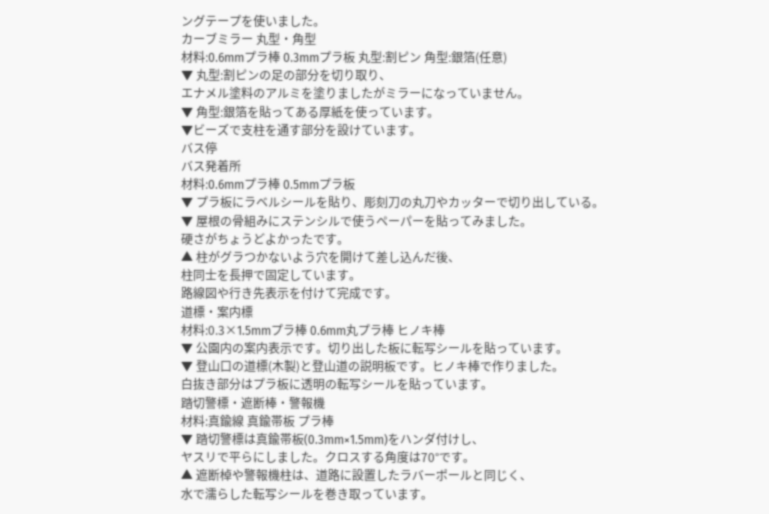ングテープを使いました。
カーブミラー 丸型・角型
材料:0.6mmプラ棒 0.3mmプラ板 丸型:割ピン 角型:銀箔(任意)
▼ 丸型:割ピンの足の部分を切り取り、
エナメル塗料のアルミを塗りましたがミラーになっていません。
▼ 角型:銀箔を貼ってある厚紙を使っています。
▼ビーズで支柱を通す部分を設けています。
バス停
バス発着所
材料:0.6mmプラ棒 0.5mmプラ板
▼ プラ板にラベルシールを貼り、彫刻刀の丸刀やカッターで切り出している。
▼ 屋根の骨組みにステンシルで使うペーパーを貼ってみました。
硬さがちょうどよかったです。
▲ 柱がグラつかないよう穴を開けて差し込んだ後、
柱同士を長押で固定しています。
路線図や行き先表示を付けて完成です。
道標・案内標
材料:0.3×1.5mmプラ棒 0.6mm丸プラ棒 ヒノキ棒
▼ 公園内の案内表示です。切り出した板に転写シールを貼っています。
▼ 登山口の道標(木製)と登山道の説明板です。ヒノキ棒で作りました。
白抜き部分はプラ板に透明の転写シールを貼っています。
踏切警標・遮断棒・警報機
材料:真鍮線 真鍮帯板 プラ棒
▼ 踏切警標は真鍮帯板(0.3mm×1.5mm)をハンダ付けし、
ヤスリで平らにしました。クロスする角度は70°です。
▲ 遮断棹や警報機柱は、道路に設置したラバーポールと同じく、
水で濡らした転写シールを巻き取っています。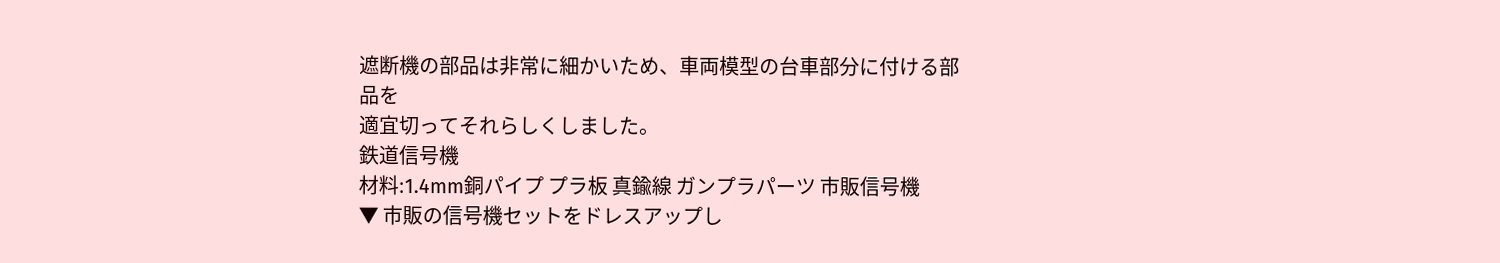遮断機の部品は非常に細かいため、車両模型の台車部分に付ける部品を
適宜切ってそれらしくしました。
鉄道信号機
材料:1.4mm銅パイプ プラ板 真鍮線 ガンプラパーツ 市販信号機
▼ 市販の信号機セットをドレスアップし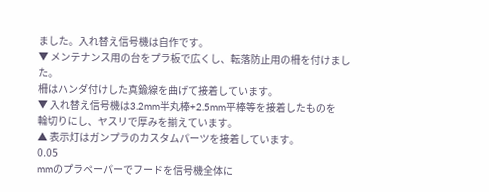ました。入れ替え信号機は自作です。
▼ メンテナンス用の台をプラ板で広くし、転落防止用の柵を付けました。
柵はハンダ付けした真鍮線を曲げて接着しています。
▼ 入れ替え信号機は3.2mm半丸棒+2.5mm平棒等を接着したものを
輪切りにし、ヤスリで厚みを揃えています。
▲ 表示灯はガンプラのカスタムパーツを接着しています。
0.05
mmのプラペーパーでフードを信号機全体に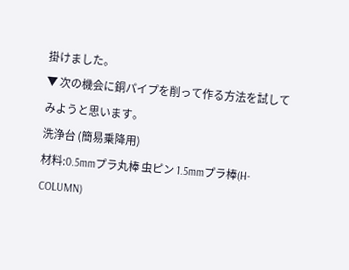掛けました。
▼ 次の機会に銅パイプを削って作る方法を試してみようと思います。
洗浄台 (簡易乗降用)
材料:0.5mmプラ丸棒 虫ピン 1.5mmプラ棒(H-COLUMN)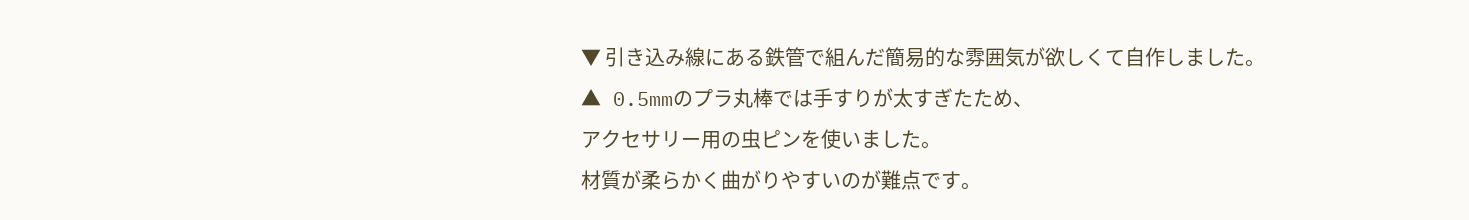▼ 引き込み線にある鉄管で組んだ簡易的な雰囲気が欲しくて自作しました。
▲ 0.5mmのプラ丸棒では手すりが太すぎたため、
アクセサリー用の虫ピンを使いました。
材質が柔らかく曲がりやすいのが難点です。